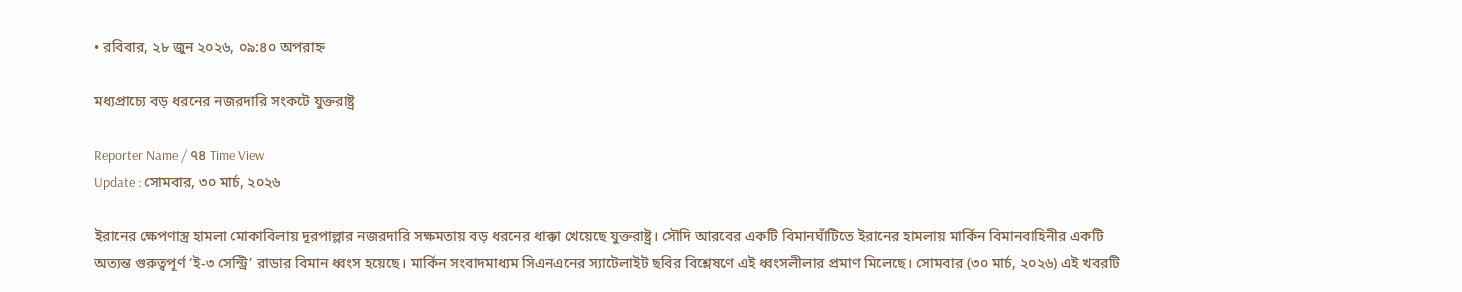• রবিবার, ২৮ জুন ২০২৬, ০৯:৪০ অপরাহ্ন

মধ্যপ্রাচ্যে বড় ধরনের নজরদারি সংকটে যুক্তরাষ্ট্র

Reporter Name / ৭৪ Time View
Update : সোমবার, ৩০ মার্চ, ২০২৬

ইরানের ক্ষেপণাস্ত্র হামলা মোকাবিলায় দূরপাল্লার নজরদারি সক্ষমতায় বড় ধরনের ধাক্কা খেয়েছে যুক্তরাষ্ট্র। সৌদি আরবের একটি বিমানঘাঁটিতে ইরানের হামলায় মার্কিন বিমানবাহিনীর একটি অত্যন্ত গুরুত্বপূর্ণ ‘ই-৩ সেন্ট্রি’ রাডার বিমান ধ্বংস হয়েছে। মার্কিন সংবাদমাধ্যম সিএনএনের স্যাটেলাইট ছবির বিশ্লেষণে এই ধ্বংসলীলার প্রমাণ মিলেছে। সোমবার (৩০ মার্চ, ২০২৬) এই খবরটি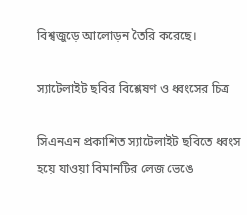বিশ্বজুড়ে আলোড়ন তৈরি করেছে।

স্যাটেলাইট ছবির বিশ্লেষণ ও ধ্বংসের চিত্র

সিএনএন প্রকাশিত স্যাটেলাইট ছবিতে ধ্বংস হয়ে যাওয়া বিমানটির লেজ ভেঙে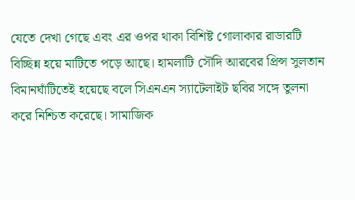যেতে দেখা গেছে এবং এর ওপর থাকা বিশিষ্ট গোলাকার রাডারটি বিচ্ছিন্ন হয়ে মাটিতে পড়ে আছে। হামলাটি সৌদি আরবের প্রিন্স সুলতান বিমানঘাঁটিতেই হয়েছে বলে সিএনএন স্যাটেলাইট ছবির সঙ্গে তুলনা করে নিশ্চিত করেছে। সামাজিক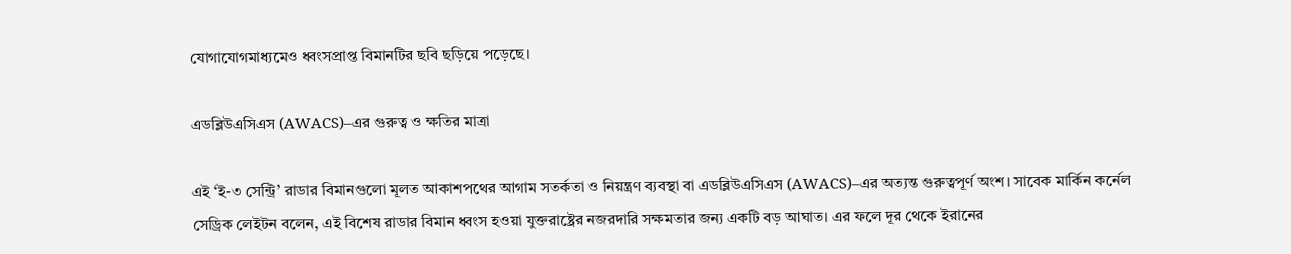যোগাযোগমাধ্যমেও ধ্বংসপ্রাপ্ত বিমানটির ছবি ছড়িয়ে পড়েছে।

এডব্লিউএসিএস (AWACS)–এর গুরুত্ব ও ক্ষতির মাত্রা

এই ‘ই-৩ সেন্ট্রি’ রাডার বিমানগুলো মূলত আকাশপথের আগাম সতর্কতা ও নিয়ন্ত্রণ ব্যবস্থা বা এডব্লিউএসিএস (AWACS)–এর অত্যন্ত গুরুত্বপূর্ণ অংশ। সাবেক মার্কিন কর্নেল সেড্রিক লেইটন বলেন, এই বিশেষ রাডার বিমান ধ্বংস হওয়া যুক্তরাষ্ট্রের নজরদারি সক্ষমতার জন্য একটি বড় আঘাত। এর ফলে দূর থেকে ইরানের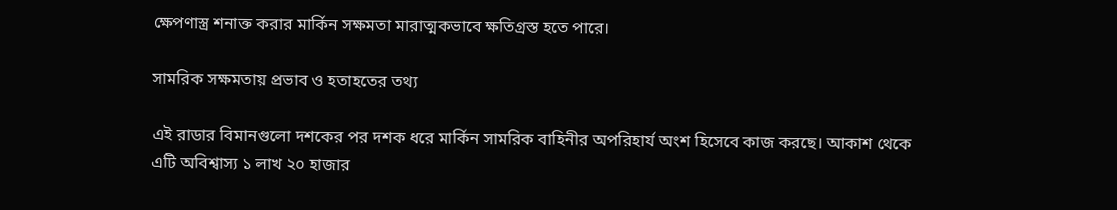ক্ষেপণাস্ত্র শনাক্ত করার মার্কিন সক্ষমতা মারাত্মকভাবে ক্ষতিগ্রস্ত হতে পারে।

সামরিক সক্ষমতায় প্রভাব ও হতাহতের তথ্য

এই রাডার বিমানগুলো দশকের পর দশক ধরে মার্কিন সামরিক বাহিনীর অপরিহার্য অংশ হিসেবে কাজ করছে। আকাশ থেকে এটি অবিশ্বাস্য ১ লাখ ২০ হাজার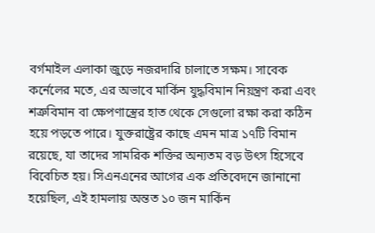বর্গমাইল এলাকা জুড়ে নজরদারি চালাতে সক্ষম। সাবেক কর্নেলের মতে, এর অভাবে মার্কিন যুদ্ধবিমান নিয়ন্ত্রণ করা এবং শত্রুবিমান বা ক্ষেপণাস্ত্রের হাত থেকে সেগুলো রক্ষা করা কঠিন হয়ে পড়তে পারে। যুক্তরাষ্ট্রের কাছে এমন মাত্র ১৭টি বিমান রয়েছে, যা তাদের সামরিক শক্তির অন্যতম বড় উৎস হিসেবে বিবেচিত হয়। সিএনএনের আগের এক প্রতিবেদনে জানানো হয়েছিল, এই হামলায় অন্তত ১০ জন মার্কিন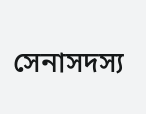সেনাসদস্য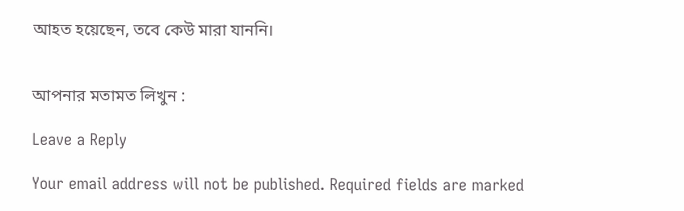আহত হয়েছেন, তবে কেউ মারা যাননি।


আপনার মতামত লিখুন :

Leave a Reply

Your email address will not be published. Required fields are marked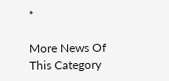*

More News Of This Category